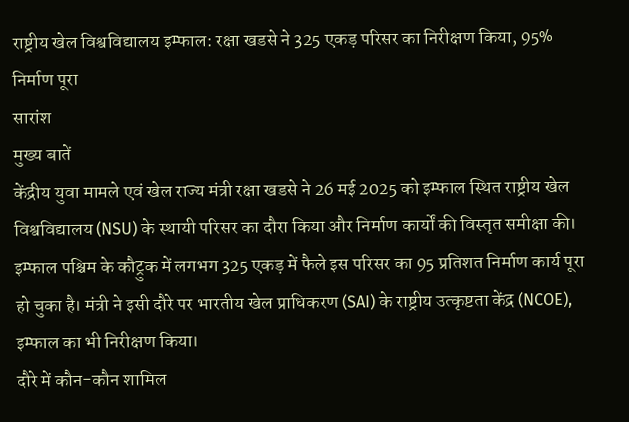राष्ट्रीय खेल विश्वविद्यालय इम्फाल: रक्षा खडसे ने 325 एकड़ परिसर का निरीक्षण किया, 95% निर्माण पूरा
सारांश
मुख्य बातें
केंद्रीय युवा मामले एवं खेल राज्य मंत्री रक्षा खडसे ने 26 मई 2025 को इम्फाल स्थित राष्ट्रीय खेल विश्वविद्यालय (NSU) के स्थायी परिसर का दौरा किया और निर्माण कार्यों की विस्तृत समीक्षा की। इम्फाल पश्चिम के कौट्रुक में लगभग 325 एकड़ में फैले इस परिसर का 95 प्रतिशत निर्माण कार्य पूरा हो चुका है। मंत्री ने इसी दौरे पर भारतीय खेल प्राधिकरण (SAI) के राष्ट्रीय उत्कृष्टता केंद्र (NCOE), इम्फाल का भी निरीक्षण किया।
दौरे में कौन-कौन शामिल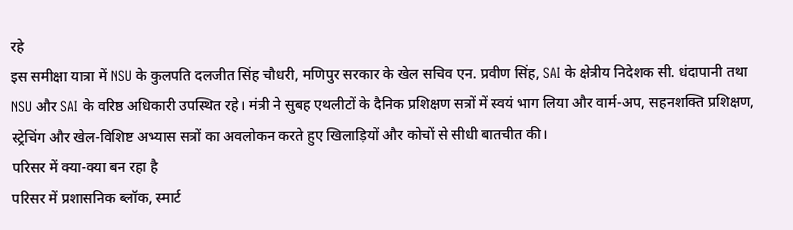रहे
इस समीक्षा यात्रा में NSU के कुलपति दलजीत सिंह चौधरी, मणिपुर सरकार के खेल सचिव एन. प्रवीण सिंह, SAI के क्षेत्रीय निदेशक सी. धंदापानी तथा NSU और SAI के वरिष्ठ अधिकारी उपस्थित रहे। मंत्री ने सुबह एथलीटों के दैनिक प्रशिक्षण सत्रों में स्वयं भाग लिया और वार्म-अप, सहनशक्ति प्रशिक्षण, स्ट्रेचिंग और खेल-विशिष्ट अभ्यास सत्रों का अवलोकन करते हुए खिलाड़ियों और कोचों से सीधी बातचीत की।
परिसर में क्या-क्या बन रहा है
परिसर में प्रशासनिक ब्लॉक, स्मार्ट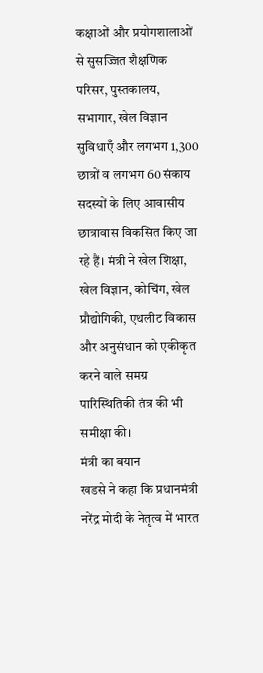कक्षाओं और प्रयोगशालाओं से सुसज्जित शैक्षणिक परिसर, पुस्तकालय, सभागार, खेल विज्ञान सुविधाएँ और लगभग 1,300 छात्रों व लगभग 60 संकाय सदस्यों के लिए आवासीय छात्रावास विकसित किए जा रहे हैं। मंत्री ने खेल शिक्षा, खेल विज्ञान, कोचिंग, खेल प्रौद्योगिकी, एथलीट विकास और अनुसंधान को एकीकृत करने वाले समग्र पारिस्थितिकी तंत्र की भी समीक्षा की।
मंत्री का बयान
खडसे ने कहा कि प्रधानमंत्री नरेंद्र मोदी के नेतृत्व में भारत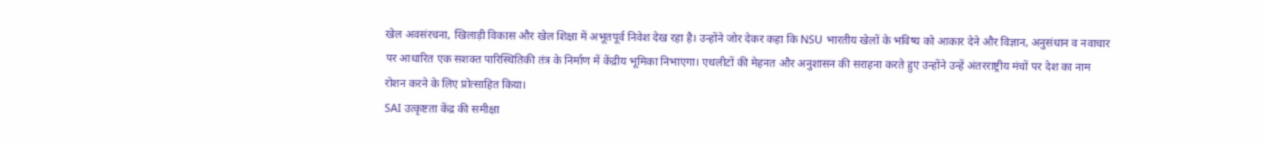खेल अवसंरचना, खिलाड़ी विकास और खेल शिक्षा में अभूतपूर्व निवेश देख रहा है। उन्होंने जोर देकर कहा कि NSU भारतीय खेलों के भविष्य को आकार देने और विज्ञान, अनुसंधान व नवाचार पर आधारित एक सशक्त पारिस्थितिकी तंत्र के निर्माण में केंद्रीय भूमिका निभाएगा। एथलीटों की मेहनत और अनुशासन की सराहना करते हुए उन्होंने उन्हें अंतरराष्ट्रीय मंचों पर देश का नाम रोशन करने के लिए प्रोत्साहित किया।
SAI उत्कृष्टता केंद्र की समीक्षा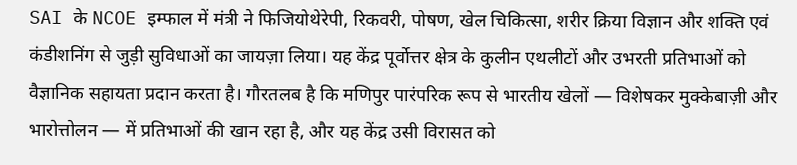SAI के NCOE इम्फाल में मंत्री ने फिजियोथेरेपी, रिकवरी, पोषण, खेल चिकित्सा, शरीर क्रिया विज्ञान और शक्ति एवं कंडीशनिंग से जुड़ी सुविधाओं का जायज़ा लिया। यह केंद्र पूर्वोत्तर क्षेत्र के कुलीन एथलीटों और उभरती प्रतिभाओं को वैज्ञानिक सहायता प्रदान करता है। गौरतलब है कि मणिपुर पारंपरिक रूप से भारतीय खेलों — विशेषकर मुक्केबाज़ी और भारोत्तोलन — में प्रतिभाओं की खान रहा है, और यह केंद्र उसी विरासत को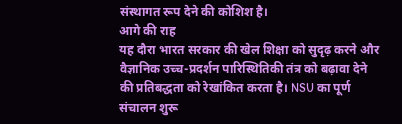संस्थागत रूप देने की कोशिश है।
आगे की राह
यह दौरा भारत सरकार की खेल शिक्षा को सुदृढ़ करने और वैज्ञानिक उच्च-प्रदर्शन पारिस्थितिकी तंत्र को बढ़ावा देने की प्रतिबद्धता को रेखांकित करता है। NSU का पूर्ण संचालन शुरू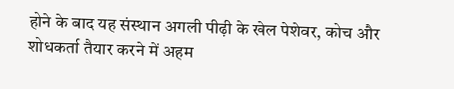होने के बाद यह संस्थान अगली पीढ़ी के खेल पेशेवर, कोच और शोधकर्ता तैयार करने में अहम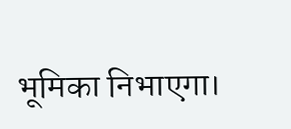भूमिका निभाएगा।